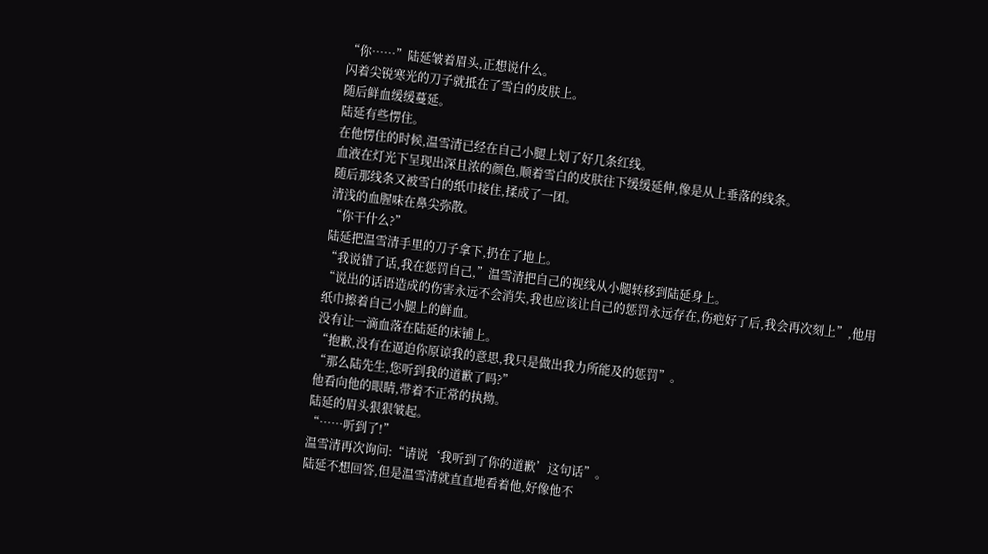“你……”陆延皱着眉头,正想说什么。
闪着尖锐寒光的刀子就抵在了雪白的皮肤上。
随后鲜血缓缓蔓延。
陆延有些愣住。
在他愣住的时候,温雪清已经在自己小腿上划了好几条红线。
血液在灯光下呈现出深且浓的颜色,顺着雪白的皮肤往下缓缓延伸,像是从上垂落的线条。
随后那线条又被雪白的纸巾接住,揉成了一团。
清浅的血腥味在鼻尖弥散。
“你干什么?”
陆延把温雪清手里的刀子拿下,扔在了地上。
“我说错了话,我在惩罚自己,”温雪清把自己的视线从小腿转移到陆延身上。
“说出的话语造成的伤害永远不会消失,我也应该让自己的惩罚永远存在,伤疤好了后,我会再次刻上”,他用纸巾擦着自己小腿上的鲜血。
没有让一滴血落在陆延的床铺上。
“抱歉,没有在逼迫你原谅我的意思,我只是做出我力所能及的惩罚”。
“那么陆先生,您听到我的道歉了吗?”
他看向他的眼睛,带着不正常的执拗。
陆延的眉头狠狠皱起。
“……听到了!”
温雪清再次询问:“请说‘我听到了你的道歉’这句话”。
陆延不想回答,但是温雪清就直直地看着他,好像他不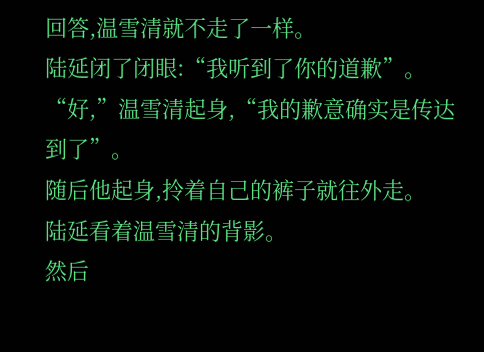回答,温雪清就不走了一样。
陆延闭了闭眼:“我听到了你的道歉”。
“好,”温雪清起身,“我的歉意确实是传达到了”。
随后他起身,拎着自己的裤子就往外走。
陆延看着温雪清的背影。
然后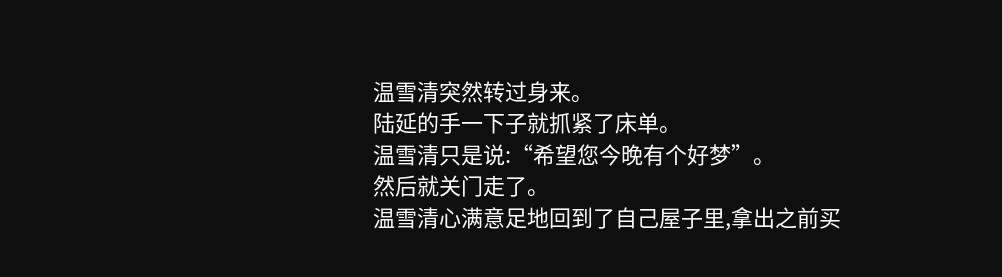温雪清突然转过身来。
陆延的手一下子就抓紧了床单。
温雪清只是说:“希望您今晚有个好梦”。
然后就关门走了。
温雪清心满意足地回到了自己屋子里,拿出之前买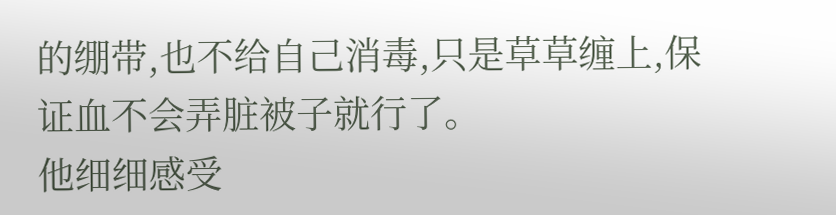的绷带,也不给自己消毒,只是草草缠上,保证血不会弄脏被子就行了。
他细细感受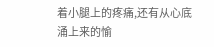着小腿上的疼痛,还有从心底涌上来的愉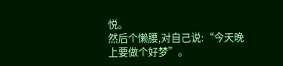悦。
然后个懒腰,对自己说:“今天晚上要做个好梦”。